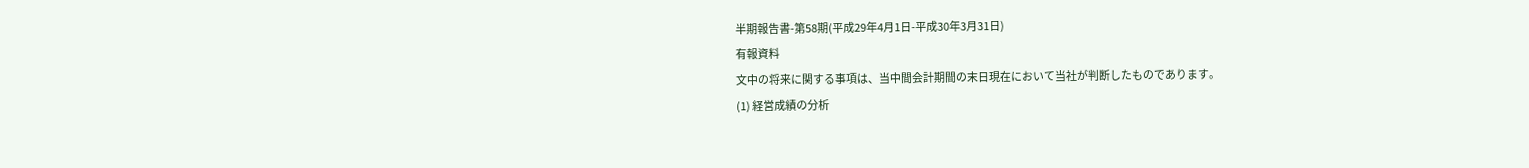半期報告書-第58期(平成29年4月1日-平成30年3月31日)
有報資料
文中の将来に関する事項は、当中間会計期間の末日現在において当社が判断したものであります。
(1) 経営成績の分析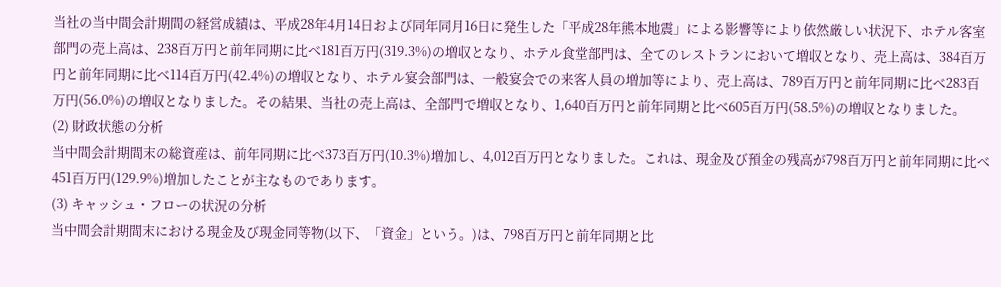当社の当中間会計期間の経営成績は、平成28年4月14日および同年同月16日に発生した「平成28年熊本地震」による影響等により依然厳しい状況下、ホテル客室部門の売上高は、238百万円と前年同期に比べ181百万円(319.3%)の増収となり、ホテル食堂部門は、全てのレストランにおいて増収となり、売上高は、384百万円と前年同期に比べ114百万円(42.4%)の増収となり、ホテル宴会部門は、一般宴会での来客人員の増加等により、売上高は、789百万円と前年同期に比べ283百万円(56.0%)の増収となりました。その結果、当社の売上高は、全部門で増収となり、1,640百万円と前年同期と比べ605百万円(58.5%)の増収となりました。
(2) 財政状態の分析
当中間会計期間末の総資産は、前年同期に比べ373百万円(10.3%)増加し、4,012百万円となりました。これは、現金及び預金の残高が798百万円と前年同期に比べ451百万円(129.9%)増加したことが主なものであります。
(3) キャッシュ・フローの状況の分析
当中間会計期間末における現金及び現金同等物(以下、「資金」という。)は、798百万円と前年同期と比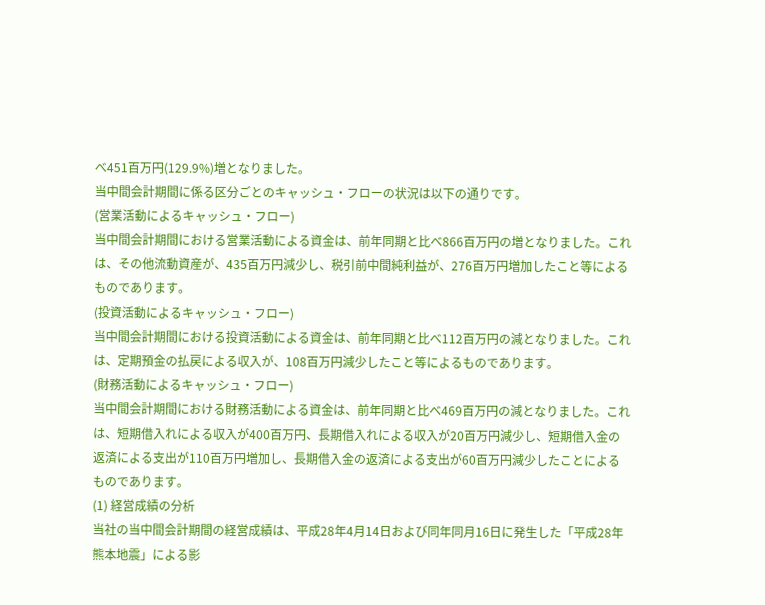べ451百万円(129.9%)増となりました。
当中間会計期間に係る区分ごとのキャッシュ・フローの状況は以下の通りです。
(営業活動によるキャッシュ・フロー)
当中間会計期間における営業活動による資金は、前年同期と比べ866百万円の増となりました。これは、その他流動資産が、435百万円減少し、税引前中間純利益が、276百万円増加したこと等によるものであります。
(投資活動によるキャッシュ・フロー)
当中間会計期間における投資活動による資金は、前年同期と比べ112百万円の減となりました。これは、定期預金の払戻による収入が、108百万円減少したこと等によるものであります。
(財務活動によるキャッシュ・フロー)
当中間会計期間における財務活動による資金は、前年同期と比べ469百万円の減となりました。これは、短期借入れによる収入が400百万円、長期借入れによる収入が20百万円減少し、短期借入金の返済による支出が110百万円増加し、長期借入金の返済による支出が60百万円減少したことによるものであります。
(1) 経営成績の分析
当社の当中間会計期間の経営成績は、平成28年4月14日および同年同月16日に発生した「平成28年熊本地震」による影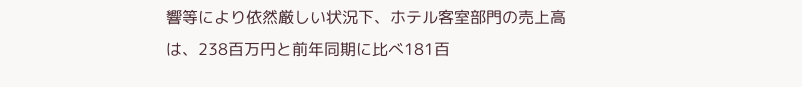響等により依然厳しい状況下、ホテル客室部門の売上高は、238百万円と前年同期に比べ181百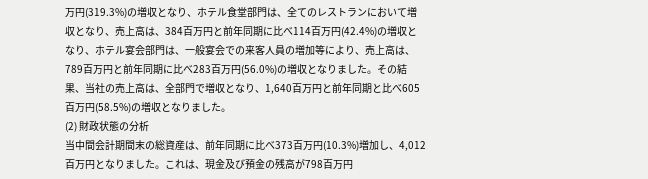万円(319.3%)の増収となり、ホテル食堂部門は、全てのレストランにおいて増収となり、売上高は、384百万円と前年同期に比べ114百万円(42.4%)の増収となり、ホテル宴会部門は、一般宴会での来客人員の増加等により、売上高は、789百万円と前年同期に比べ283百万円(56.0%)の増収となりました。その結果、当社の売上高は、全部門で増収となり、1,640百万円と前年同期と比べ605百万円(58.5%)の増収となりました。
(2) 財政状態の分析
当中間会計期間末の総資産は、前年同期に比べ373百万円(10.3%)増加し、4,012百万円となりました。これは、現金及び預金の残高が798百万円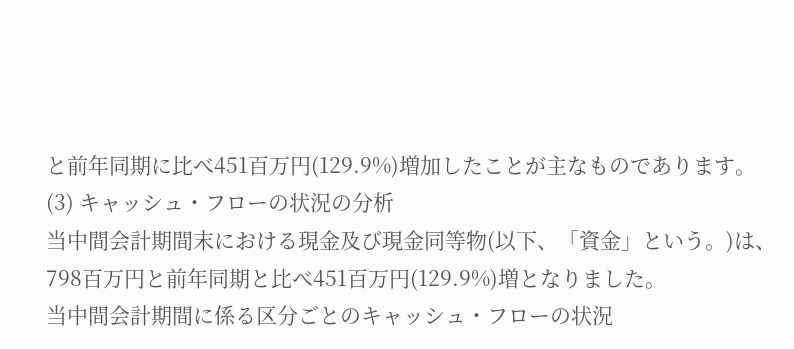と前年同期に比べ451百万円(129.9%)増加したことが主なものであります。
(3) キャッシュ・フローの状況の分析
当中間会計期間末における現金及び現金同等物(以下、「資金」という。)は、798百万円と前年同期と比べ451百万円(129.9%)増となりました。
当中間会計期間に係る区分ごとのキャッシュ・フローの状況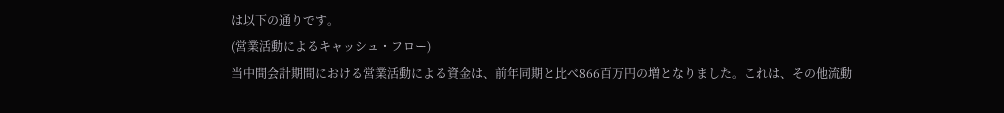は以下の通りです。
(営業活動によるキャッシュ・フロー)
当中間会計期間における営業活動による資金は、前年同期と比べ866百万円の増となりました。これは、その他流動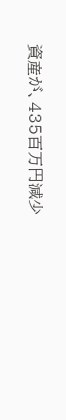資産が、435百万円減少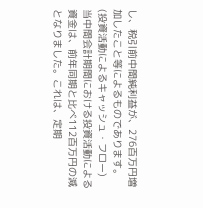し、税引前中間純利益が、276百万円増加したこと等によるものであります。
(投資活動によるキャッシュ・フロー)
当中間会計期間における投資活動による資金は、前年同期と比べ112百万円の減となりました。これは、定期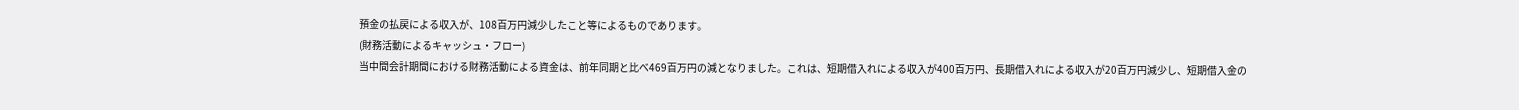預金の払戻による収入が、108百万円減少したこと等によるものであります。
(財務活動によるキャッシュ・フロー)
当中間会計期間における財務活動による資金は、前年同期と比べ469百万円の減となりました。これは、短期借入れによる収入が400百万円、長期借入れによる収入が20百万円減少し、短期借入金の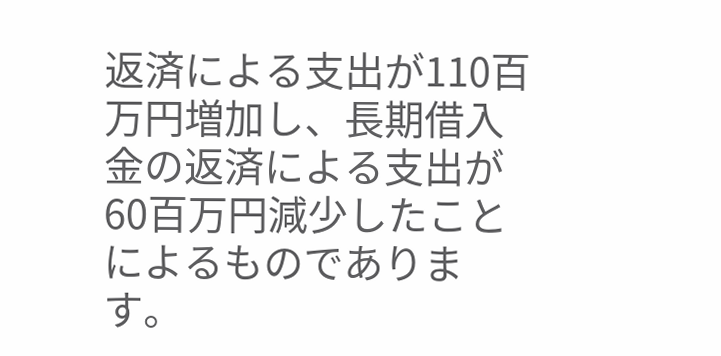返済による支出が110百万円増加し、長期借入金の返済による支出が60百万円減少したことによるものであります。